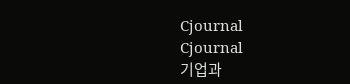Cjournal
Cjournal
기업과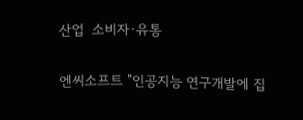산업  소비자·유통

엔씨소프트 "인공지능 연구개발에 집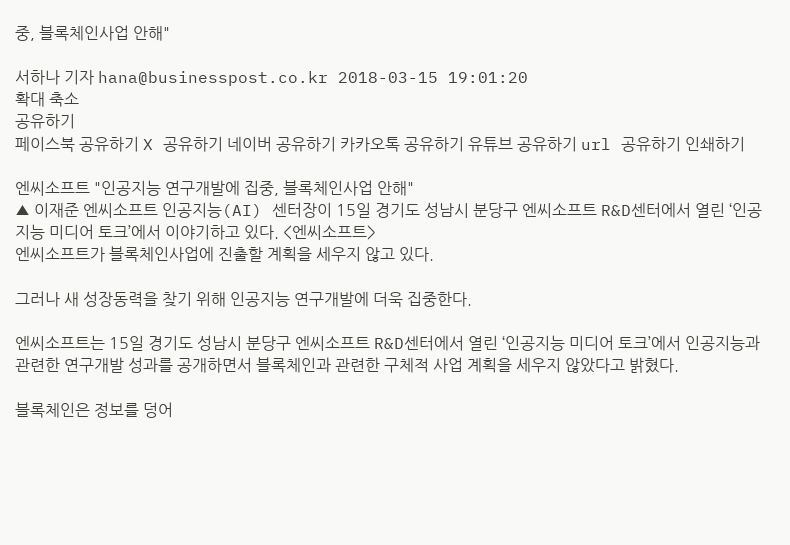중, 블록체인사업 안해"

서하나 기자 hana@businesspost.co.kr 2018-03-15 19:01:20
확대 축소
공유하기
페이스북 공유하기 X 공유하기 네이버 공유하기 카카오톡 공유하기 유튜브 공유하기 url 공유하기 인쇄하기

엔씨소프트 "인공지능 연구개발에 집중, 블록체인사업 안해"
▲ 이재준 엔씨소프트 인공지능(AI) 센터장이 15일 경기도 성남시 분당구 엔씨소프트 R&D센터에서 열린 ‘인공지능 미디어 토크’에서 이야기하고 있다. <엔씨소프트>
엔씨소프트가 블록체인사업에 진출할 계획을 세우지 않고 있다.

그러나 새 성장동력을 찾기 위해 인공지능 연구개발에 더욱 집중한다.

엔씨소프트는 15일 경기도 성남시 분당구 엔씨소프트 R&D센터에서 열린 ‘인공지능 미디어 토크’에서 인공지능과 관련한 연구개발 성과를 공개하면서 블록체인과 관련한 구체적 사업 계획을 세우지 않았다고 밝혔다.

블록체인은 정보를 덩어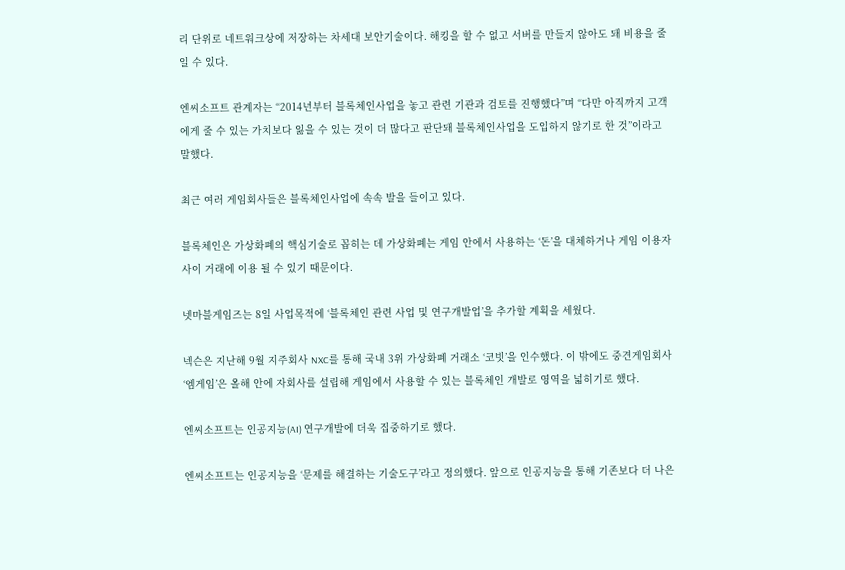리 단위로 네트워크상에 저장하는 차세대 보안기술이다. 해킹을 할 수 없고 서버를 만들지 않아도 돼 비용을 줄일 수 있다.

엔씨소프트 관계자는 “2014년부터 블록체인사업을 놓고 관련 기관과 검토를 진행했다”며 “다만 아직까지 고객에게 줄 수 있는 가치보다 잃을 수 있는 것이 더 많다고 판단돼 블록체인사업을 도입하지 않기로 한 것”이라고 말했다.

최근 여러 게임회사들은 블록체인사업에 속속 발을 들이고 있다.

블록체인은 가상화폐의 핵심기술로 꼽히는 데 가상화폐는 게임 안에서 사용하는 ‘돈’을 대체하거나 게임 이용자 사이 거래에 이용 될 수 있기 때문이다.

넷마블게임즈는 8일 사업목적에 ‘블록체인 관련 사업 및 연구개발업’을 추가할 계획을 세웠다.

넥슨은 지난해 9월 지주회사 NXC를 통해 국내 3위 가상화폐 거래소 ‘코빗’을 인수했다. 이 밖에도 중견게임회사 ‘엠게임’은 올해 안에 자회사를 설립해 게임에서 사용할 수 있는 블록체인 개발로 영역을 넓히기로 했다.

엔씨소프트는 인공지능(AI) 연구개발에 더욱 집중하기로 했다.

엔씨소프트는 인공지능을 ‘문제를 해결하는 기술도구’라고 정의했다. 앞으로 인공지능을 통해 기존보다 더 나은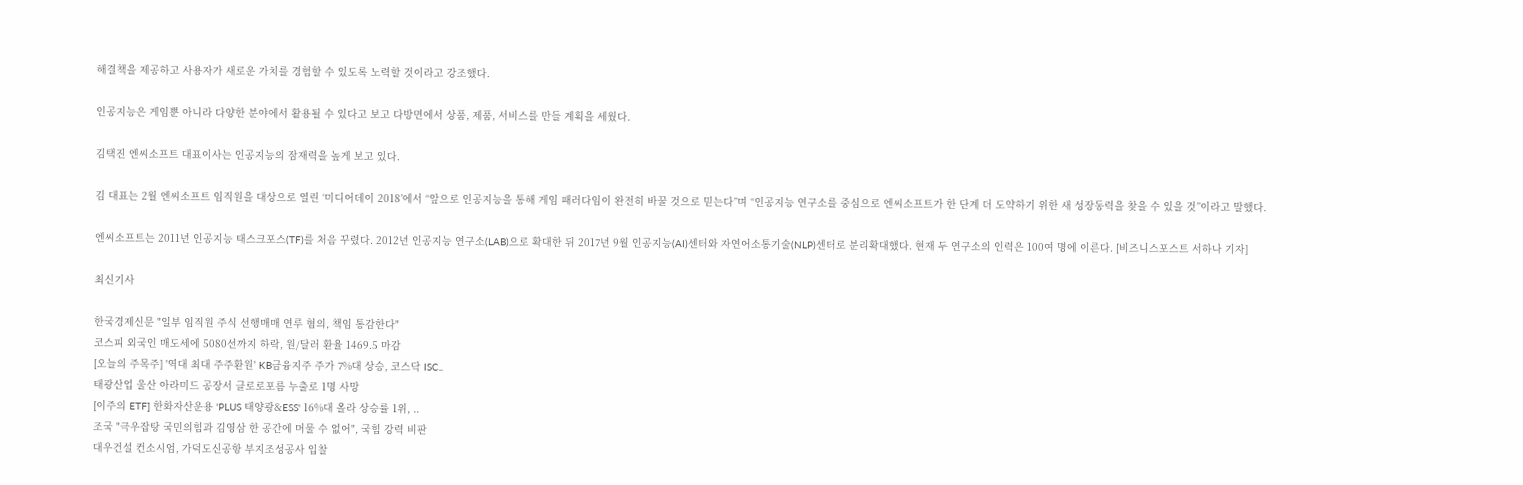해결책을 제공하고 사용자가 새로운 가치를 경험할 수 있도록 노력할 것이라고 강조했다.

인공지능은 게임뿐 아니라 다양한 분야에서 활용될 수 있다고 보고 다방면에서 상품, 제품, 서비스를 만들 계획을 세웠다.

김택진 엔씨소프트 대표이사는 인공지능의 잠재력을 높게 보고 있다.

김 대표는 2월 엔씨소프트 임직원을 대상으로 열린 ‘미디어데이 2018’에서 “앞으로 인공지능을 통해 게임 패러다임이 완전히 바꿀 것으로 믿는다”며 “인공지능 연구소를 중심으로 엔씨소프트가 한 단계 더 도약하기 위한 새 성장동력을 찾을 수 있을 것”이라고 말했다.

엔씨소프트는 2011년 인공지능 태스크포스(TF)를 처음 꾸렸다. 2012년 인공지능 연구소(LAB)으로 확대한 뒤 2017년 9월 인공지능(AI)센터와 자연어소통기술(NLP)센터로 분리확대했다. 현재 두 연구소의 인력은 100여 명에 이른다. [비즈니스포스트 서하나 기자]

최신기사

한국경제신문 "일부 임직원 주식 선행매매 연루 혐의, 책임 통감한다"
코스피 외국인 매도세에 5080선까지 하락, 원/달러 환율 1469.5 마감
[오늘의 주목주] '역대 최대 주주환원' KB금융지주 주가 7%대 상승, 코스닥 ISC..
태광산업 울산 아라미드 공장서 클로로포름 누출로 1명 사망
[이주의 ETF] 한화자산운용 'PLUS 태양광&ESS' 16%대 올라 상승률 1위, ..
조국 "극우잡탕 국민의힘과 김영삼 한 공간에 머물 수 없어", 국힘 강력 비판
대우건설 컨소시엄, 가덕도신공항 부지조성공사 입찰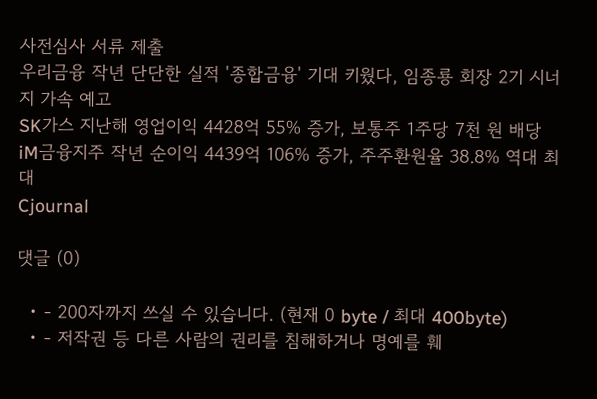사전심사 서류 제출
우리금융 작년 단단한 실적 '종합금융' 기대 키웠다, 임종룡 회장 2기 시너지 가속 예고
SK가스 지난해 영업이익 4428억 55% 증가, 보통주 1주당 7천 원 배당
iM금융지주 작년 순이익 4439억 106% 증가, 주주환원율 38.8% 역대 최대
Cjournal

댓글 (0)

  • - 200자까지 쓰실 수 있습니다. (현재 0 byte / 최대 400byte)
  • - 저작권 등 다른 사람의 권리를 침해하거나 명예를 훼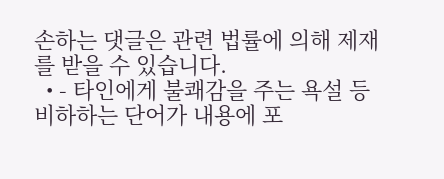손하는 댓글은 관련 법률에 의해 제재를 받을 수 있습니다.
  • - 타인에게 불쾌감을 주는 욕설 등 비하하는 단어가 내용에 포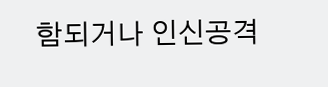함되거나 인신공격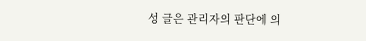성 글은 관리자의 판단에 의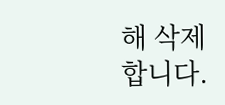해 삭제 합니다.